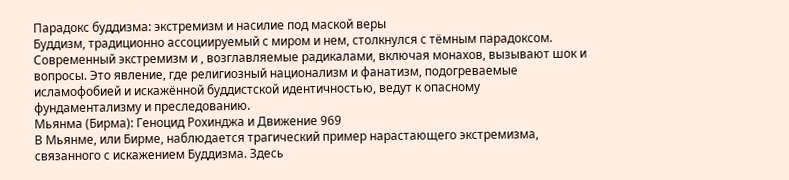Парадокс буддизма: экстремизм и насилие под маской веры
Буддизм, традиционно ассоциируемый с миром и нем, столкнулся с тёмным парадоксом. Современный экстремизм и , возглавляемые радикалами, включая монахов, вызывают шок и вопросы. Это явление, где религиозный национализм и фанатизм, подогреваемые исламофобией и искажённой буддистской идентичностью, ведут к опасному фундаментализму и преследованию.
Мьянма (Бирма): Геноцид Рохинджа и Движение 969
В Мьянме, или Бирме, наблюдается трагический пример нарастающего экстремизма, связанного с искажением Буддизма. Здесь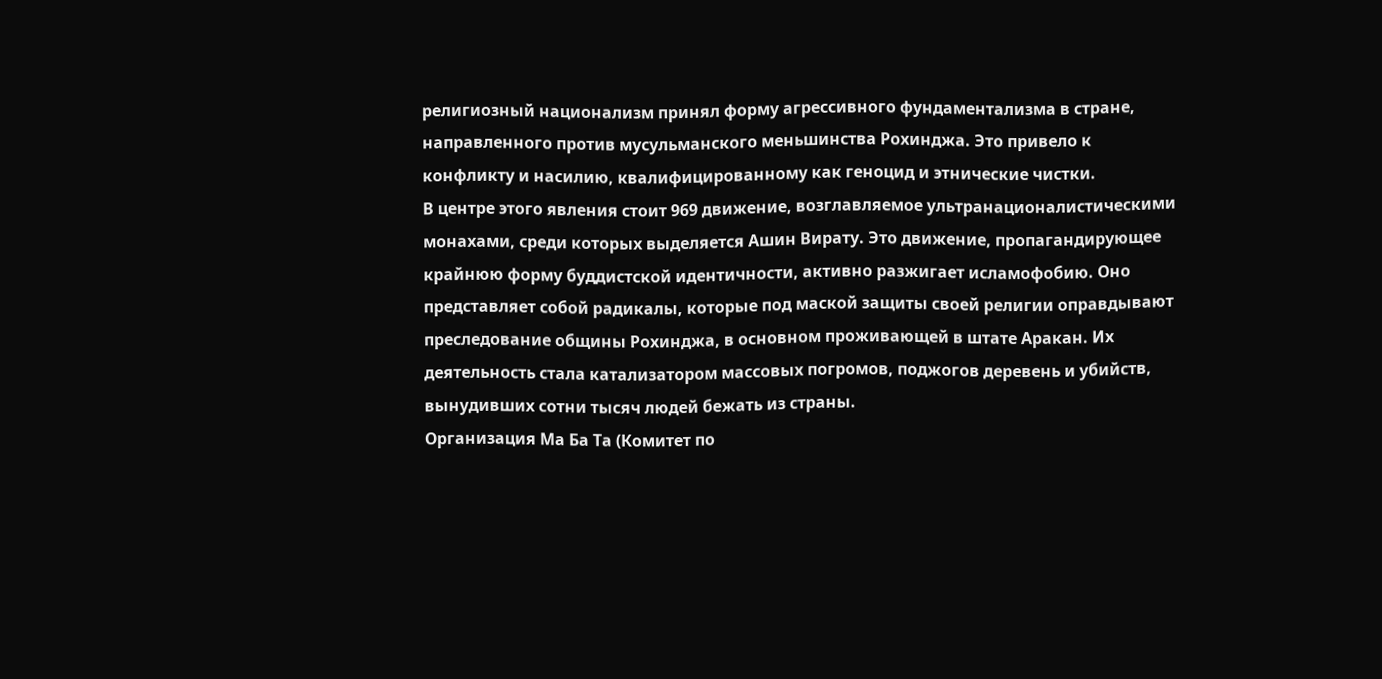религиозный национализм принял форму агрессивного фундаментализма в стране, направленного против мусульманского меньшинства Рохинджа. Это привело к конфликту и насилию, квалифицированному как геноцид и этнические чистки.
В центре этого явления стоит 969 движение, возглавляемое ультранационалистическими монахами, среди которых выделяется Ашин Вирату. Это движение, пропагандирующее крайнюю форму буддистской идентичности, активно разжигает исламофобию. Оно представляет собой радикалы, которые под маской защиты своей религии оправдывают преследование общины Рохинджа, в основном проживающей в штате Аракан. Их деятельность стала катализатором массовых погромов, поджогов деревень и убийств, вынудивших сотни тысяч людей бежать из страны.
Организация Ма Ба Та (Комитет по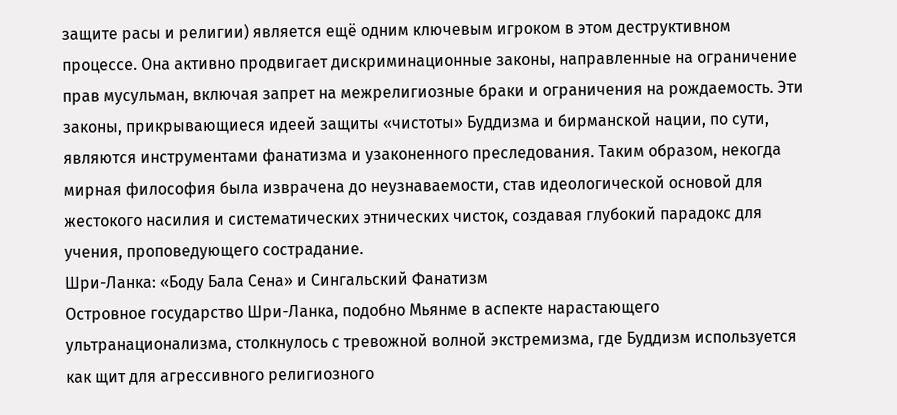защите расы и религии) является ещё одним ключевым игроком в этом деструктивном процессе. Она активно продвигает дискриминационные законы, направленные на ограничение прав мусульман, включая запрет на межрелигиозные браки и ограничения на рождаемость. Эти законы, прикрывающиеся идеей защиты «чистоты» Буддизма и бирманской нации, по сути, являются инструментами фанатизма и узаконенного преследования. Таким образом, некогда мирная философия была изврачена до неузнаваемости, став идеологической основой для жестокого насилия и систематических этнических чисток, создавая глубокий парадокс для учения, проповедующего сострадание.
Шри-Ланка: «Боду Бала Сена» и Сингальский Фанатизм
Островное государство Шри-Ланка, подобно Мьянме в аспекте нарастающего ультранационализма, столкнулось с тревожной волной экстремизма, где Буддизм используется как щит для агрессивного религиозного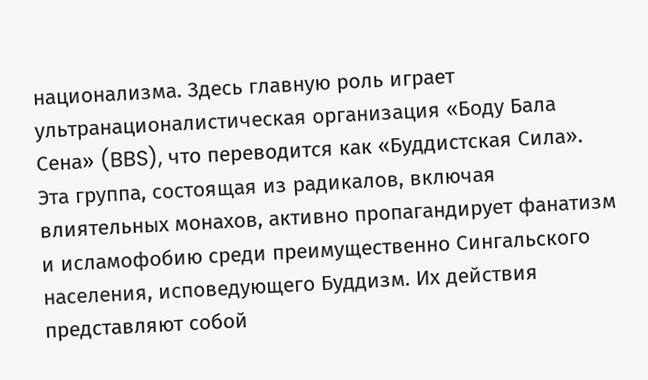национализма. Здесь главную роль играет ультранационалистическая организация «Боду Бала Сена» (BBS), что переводится как «Буддистская Сила». Эта группа, состоящая из радикалов, включая влиятельных монахов, активно пропагандирует фанатизм и исламофобию среди преимущественно Сингальского населения, исповедующего Буддизм. Их действия представляют собой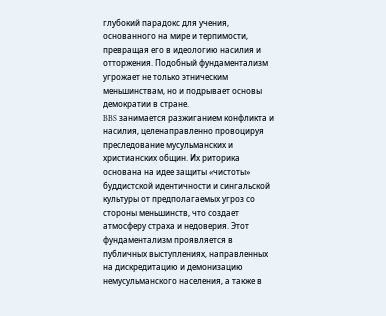глубокий парадокс для учения, основанного на мире и терпимости, превращая его в идеологию насилия и отторжения. Подобный фундаментализм угрожает не только этническим меньшинствам, но и подрывает основы демократии в стране.
BBS занимается разжиганием конфликта и насилия, целенаправленно провоцируя преследование мусульманских и христианских общин. Их риторика основана на идее защиты «чистоты» буддистской идентичности и сингальской культуры от предполагаемых угроз со стороны меньшинств, что создает атмосферу страха и недоверия. Этот фундаментализм проявляется в публичных выступлениях, направленных на дискредитацию и демонизацию немусульманского населения, а также в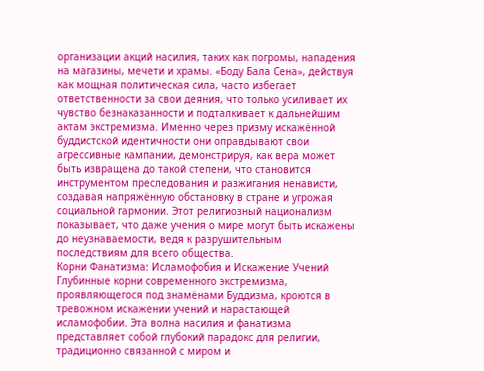организации акций насилия, таких как погромы, нападения на магазины, мечети и храмы. «Боду Бала Сена», действуя как мощная политическая сила, часто избегает ответственности за свои деяния, что только усиливает их чувство безнаказанности и подталкивает к дальнейшим актам экстремизма. Именно через призму искажённой буддистской идентичности они оправдывают свои агрессивные кампании, демонстрируя, как вера может быть извращена до такой степени, что становится инструментом преследования и разжигания ненависти, создавая напряжённую обстановку в стране и угрожая социальной гармонии. Этот религиозный национализм показывает, что даже учения о мире могут быть искажены до неузнаваемости, ведя к разрушительным последствиям для всего общества.
Корни Фанатизма: Исламофобия и Искажение Учений
Глубинные корни современного экстремизма, проявляющегося под знамёнами Буддизма, кроются в тревожном искажении учений и нарастающей исламофобии. Эта волна насилия и фанатизма представляет собой глубокий парадокс для религии, традиционно связанной с миром и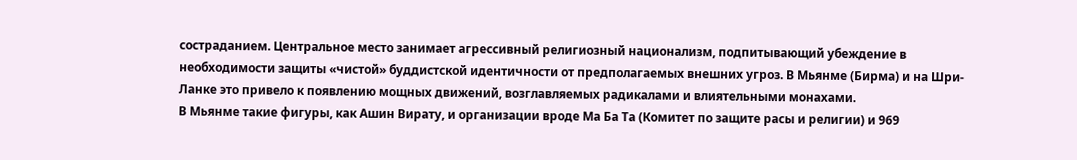состраданием. Центральное место занимает агрессивный религиозный национализм, подпитывающий убеждение в необходимости защиты «чистой» буддистской идентичности от предполагаемых внешних угроз. В Мьянме (Бирма) и на Шри-Ланке это привело к появлению мощных движений, возглавляемых радикалами и влиятельными монахами.
В Мьянме такие фигуры, как Ашин Вирату, и организации вроде Ма Ба Та (Комитет по защите расы и религии) и 969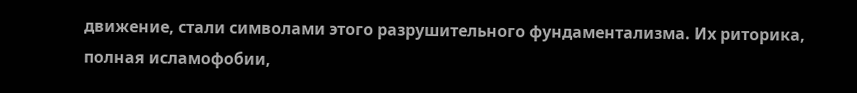движение, стали символами этого разрушительного фундаментализма. Их риторика, полная исламофобии,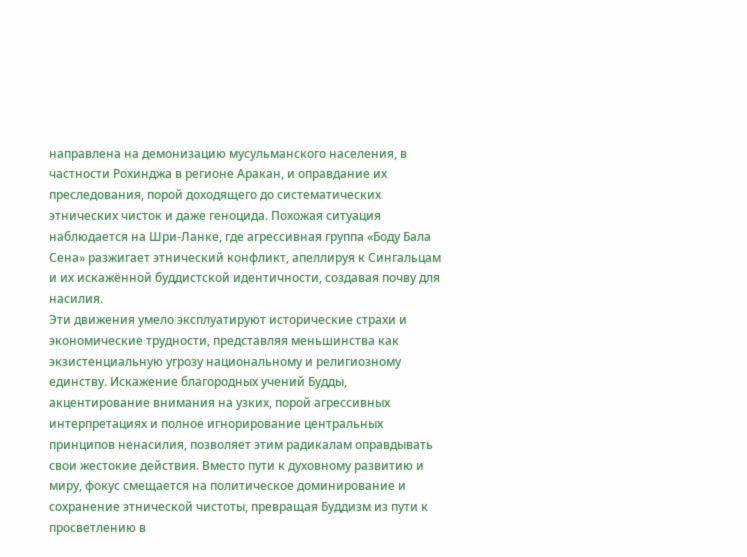направлена на демонизацию мусульманского населения, в частности Рохинджа в регионе Аракан, и оправдание их преследования, порой доходящего до систематических этнических чисток и даже геноцида. Похожая ситуация наблюдается на Шри-Ланке, где агрессивная группа «Боду Бала Сена» разжигает этнический конфликт, апеллируя к Сингальцам и их искажённой буддистской идентичности, создавая почву для насилия.
Эти движения умело эксплуатируют исторические страхи и экономические трудности, представляя меньшинства как экзистенциальную угрозу национальному и религиозному единству. Искажение благородных учений Будды, акцентирование внимания на узких, порой агрессивных интерпретациях и полное игнорирование центральных принципов ненасилия, позволяет этим радикалам оправдывать свои жестокие действия. Вместо пути к духовному развитию и миру, фокус смещается на политическое доминирование и сохранение этнической чистоты, превращая Буддизм из пути к просветлению в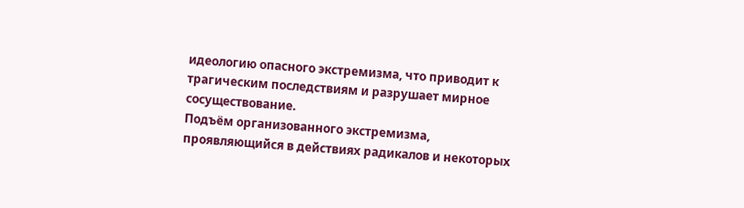идеологию опасного экстремизма, что приводит к трагическим последствиям и разрушает мирное сосуществование.
Подъём организованного экстремизма, проявляющийся в действиях радикалов и некоторых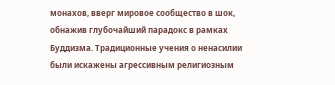монахов, вверг мировое сообщество в шок, обнажив глубочайший парадокс в рамках Буддизма. Традиционные учения о ненасилии были искажены агрессивным религиозным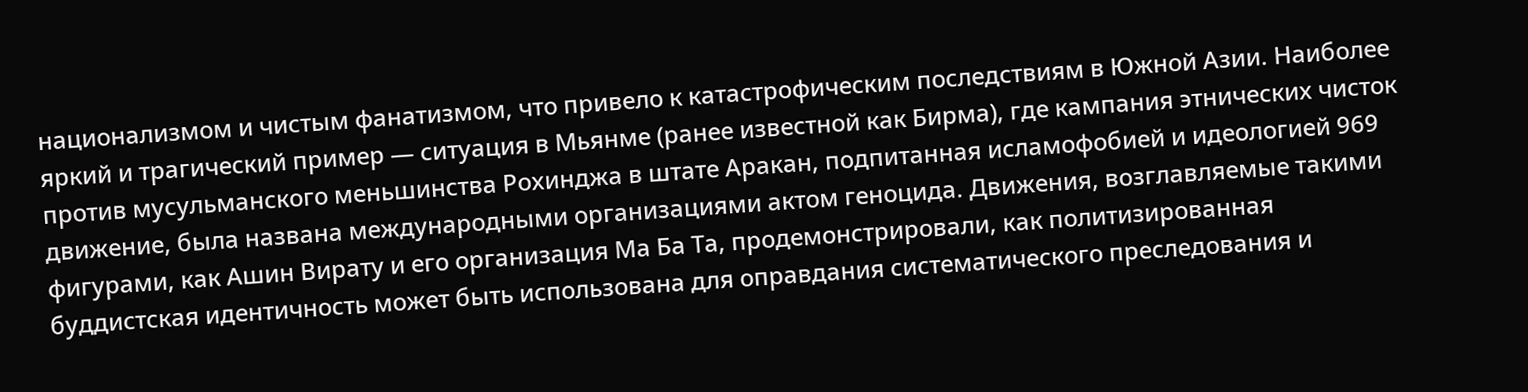национализмом и чистым фанатизмом, что привело к катастрофическим последствиям в Южной Азии. Наиболее яркий и трагический пример — ситуация в Мьянме (ранее известной как Бирма), где кампания этнических чисток против мусульманского меньшинства Рохинджа в штате Аракан, подпитанная исламофобией и идеологией 969 движение, была названа международными организациями актом геноцида. Движения, возглавляемые такими фигурами, как Ашин Вирату и его организация Ма Ба Та, продемонстрировали, как политизированная буддистская идентичность может быть использована для оправдания систематического преследования и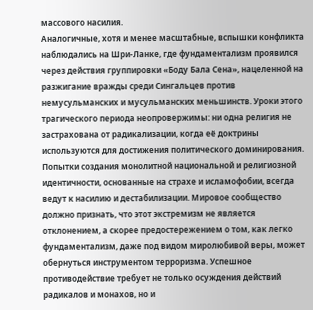массового насилия.
Аналогичные, хотя и менее масштабные, вспышки конфликта наблюдались на Шри-Ланке, где фундаментализм проявился через действия группировки «Боду Бала Сена», нацеленной на разжигание вражды среди Сингальцев против немусульманских и мусульманских меньшинств. Уроки этого трагического периода неопровержимы: ни одна религия не застрахована от радикализации, когда её доктрины используются для достижения политического доминирования. Попытки создания монолитной национальной и религиозной идентичности, основанные на страхе и исламофобии, всегда ведут к насилию и дестабилизации. Мировое сообщество должно признать, что этот экстремизм не является отклонением, а скорее предостережением о том, как легко фундаментализм, даже под видом миролюбивой веры, может обернуться инструментом терроризма. Успешное противодействие требует не только осуждения действий радикалов и монахов, но и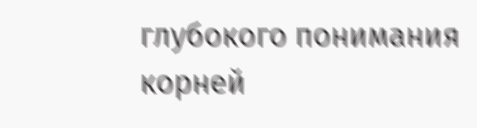глубокого понимания корней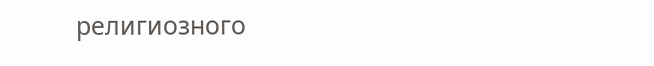религиозного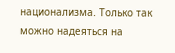национализма. Только так можно надеяться на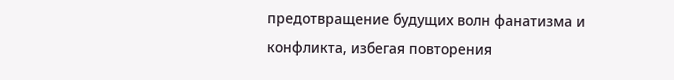предотвращение будущих волн фанатизма и конфликта, избегая повторения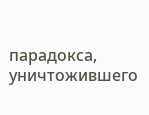парадокса, уничтожившего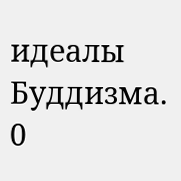идеалы Буддизма.
0